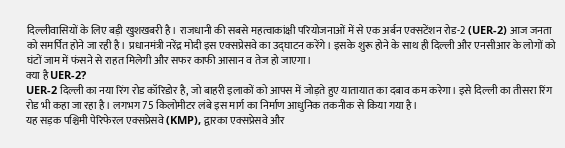दिल्लीवासियों के लिए बड़ी खुशखबरी है। राजधानी की सबसे महत्वाकांक्षी परियोजनाओं में से एक अर्बन एक्सटेंशन रोड-2 (UER-2) आज जनता को समर्पित होने जा रही है। प्रधानमंत्री नरेंद्र मोदी इस एक्सप्रेसवे का उद्घाटन करेंगे। इसके शुरू होने के साथ ही दिल्ली और एनसीआर के लोगों को घंटों जाम में फंसने से राहत मिलेगी और सफर काफी आसान व तेज हो जाएगा।
क्या है UER-2?
UER-2 दिल्ली का नया रिंग रोड कॉरिडोर है, जो बाहरी इलाकों को आपस में जोड़ते हुए यातायात का दबाव कम करेगा। इसे दिल्ली का तीसरा रिंग रोड भी कहा जा रहा है। लगभग 75 किलोमीटर लंबे इस मार्ग का निर्माण आधुनिक तकनीक से किया गया है।
यह सड़क पश्चिमी पेरिफेरल एक्सप्रेसवे (KMP), द्वारका एक्सप्रेसवे और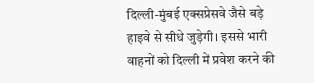दिल्ली-मुंबई एक्सप्रेसवे जैसे बड़े हाइवे से सीधे जुड़ेगी। इससे भारी वाहनों को दिल्ली में प्रवेश करने की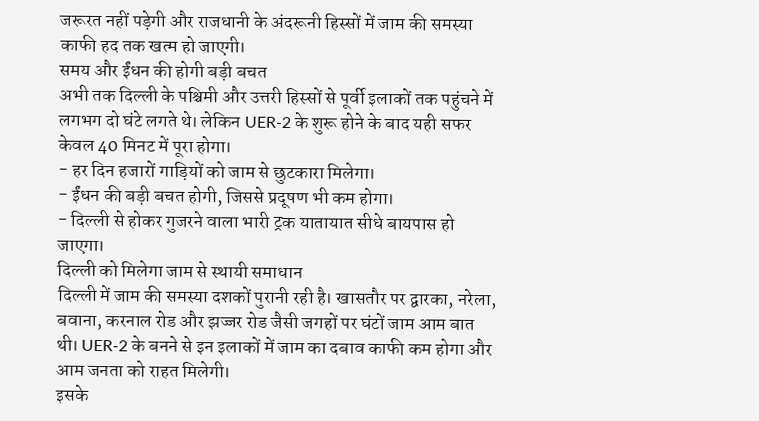जरूरत नहीं पड़ेगी और राजधानी के अंदरूनी हिस्सों में जाम की समस्या काफी हद तक खत्म हो जाएगी।
समय और ईंधन की होगी बड़ी बचत
अभी तक दिल्ली के पश्चिमी और उत्तरी हिस्सों से पूर्वी इलाकों तक पहुंचने में लगभग दो घंटे लगते थे। लेकिन UER-2 के शुरू होने के बाद यही सफर केवल 40 मिनट में पूरा होगा।
- हर दिन हजारों गाड़ियों को जाम से छुटकारा मिलेगा।
- ईंधन की बड़ी बचत होगी, जिससे प्रदूषण भी कम होगा।
- दिल्ली से होकर गुजरने वाला भारी ट्रक यातायात सीधे बायपास हो जाएगा।
दिल्ली को मिलेगा जाम से स्थायी समाधान
दिल्ली में जाम की समस्या दशकों पुरानी रही है। खासतौर पर द्वारका, नरेला, बवाना, करनाल रोड और झज्जर रोड जैसी जगहों पर घंटों जाम आम बात थी। UER-2 के बनने से इन इलाकों में जाम का दबाव काफी कम होगा और आम जनता को राहत मिलेगी।
इसके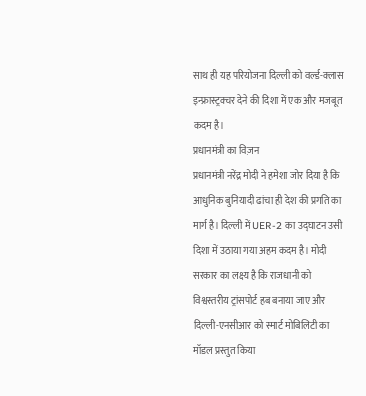साथ ही यह परियोजना दिल्ली को वर्ल्ड-क्लास इन्फ्रास्ट्रक्चर देने की दिशा में एक और मजबूत कदम है।
प्रधानमंत्री का विज़न
प्रधानमंत्री नरेंद्र मोदी ने हमेशा जोर दिया है कि आधुनिक बुनियादी ढांचा ही देश की प्रगति का मार्ग है। दिल्ली में UER-2 का उद्घाटन उसी दिशा में उठाया गया अहम कदम है। मोदी सरकार का लक्ष्य है कि राजधानी को विश्वस्तरीय ट्रांसपोर्ट हब बनाया जाए और दिल्ली-एनसीआर को स्मार्ट मोबिलिटी का मॉडल प्रस्तुत किया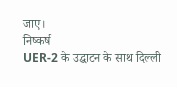जाए।
निष्कर्ष
UER-2 के उद्घाटन के साथ दिल्ली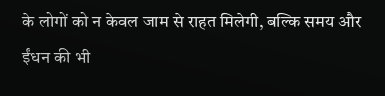के लोगों को न केवल जाम से राहत मिलेगी, बल्कि समय और ईंधन की भी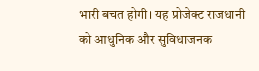भारी बचत होगी। यह प्रोजेक्ट राजधानी को आधुनिक और सुविधाजनक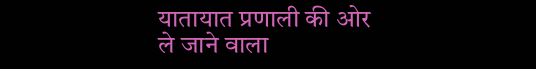यातायात प्रणाली की ओर ले जाने वाला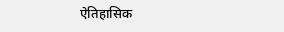ऐतिहासिक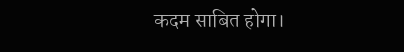कदम साबित होगा।